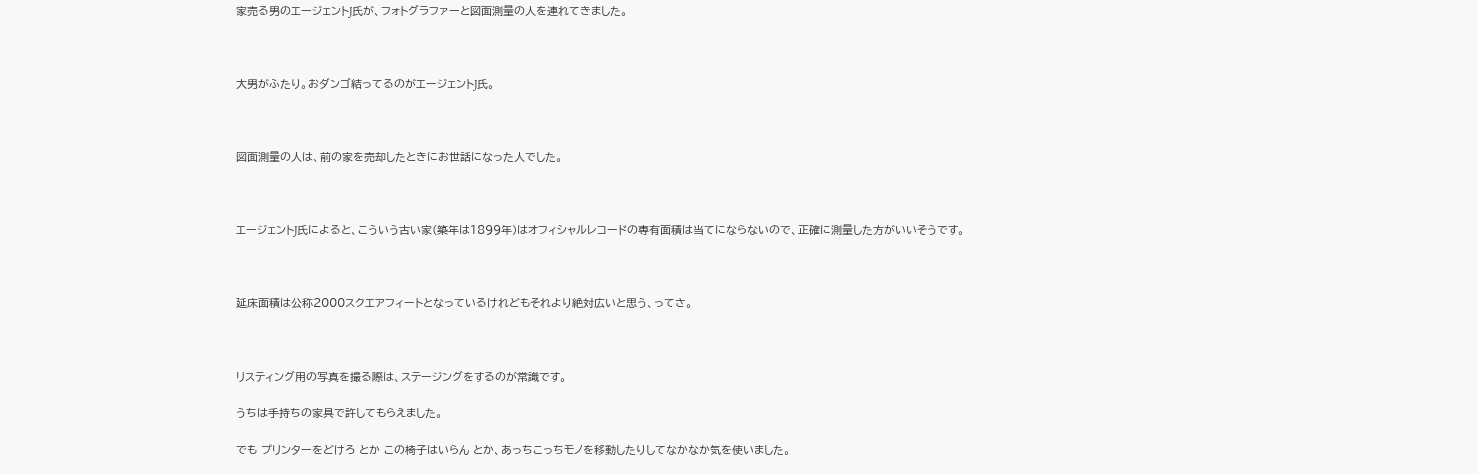家売る男のエージェントJ氏が、フォトグラファーと図面測量の人を連れてきました。



大男がふたり。おダンゴ結ってるのがエージェントJ氏。



図面測量の人は、前の家を売却したときにお世話になった人でした。



エージェントJ氏によると、こういう古い家(築年は1899年)はオフィシャルレコードの専有面積は当てにならないので、正確に測量した方がいいそうです。



延床面積は公称2000スクエアフィートとなっているけれどもそれより絶対広いと思う、ってさ。



リスティング用の写真を撮る際は、ステージングをするのが常識です。

うちは手持ちの家具で許してもらえました。

でも プリンターをどけろ とか この椅子はいらん とか、あっちこっちモノを移動したりしてなかなか気を使いました。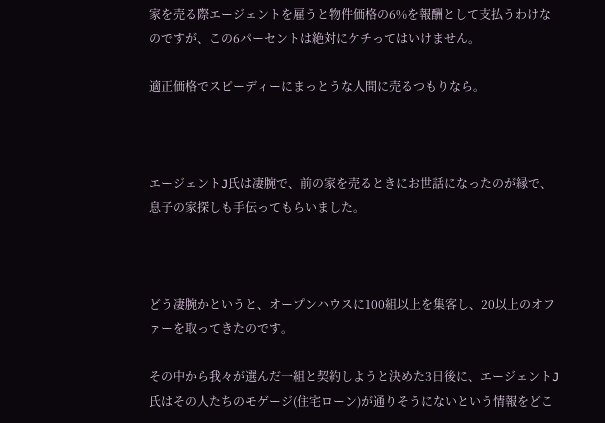家を売る際エージェントを雇うと物件価格の6%を報酬として支払うわけなのですが、この6パーセントは絶対にケチってはいけません。

適正価格でスピーディーにまっとうな人間に売るつもりなら。



エージェントJ氏は凄腕で、前の家を売るときにお世話になったのが縁で、息子の家探しも手伝ってもらいました。



どう凄腕かというと、オープンハウスに100組以上を集客し、20以上のオファーを取ってきたのです。

その中から我々が選んだ一組と契約しようと決めた3日後に、エージェントJ氏はその人たちのモゲージ(住宅ローン)が通りそうにないという情報をどこ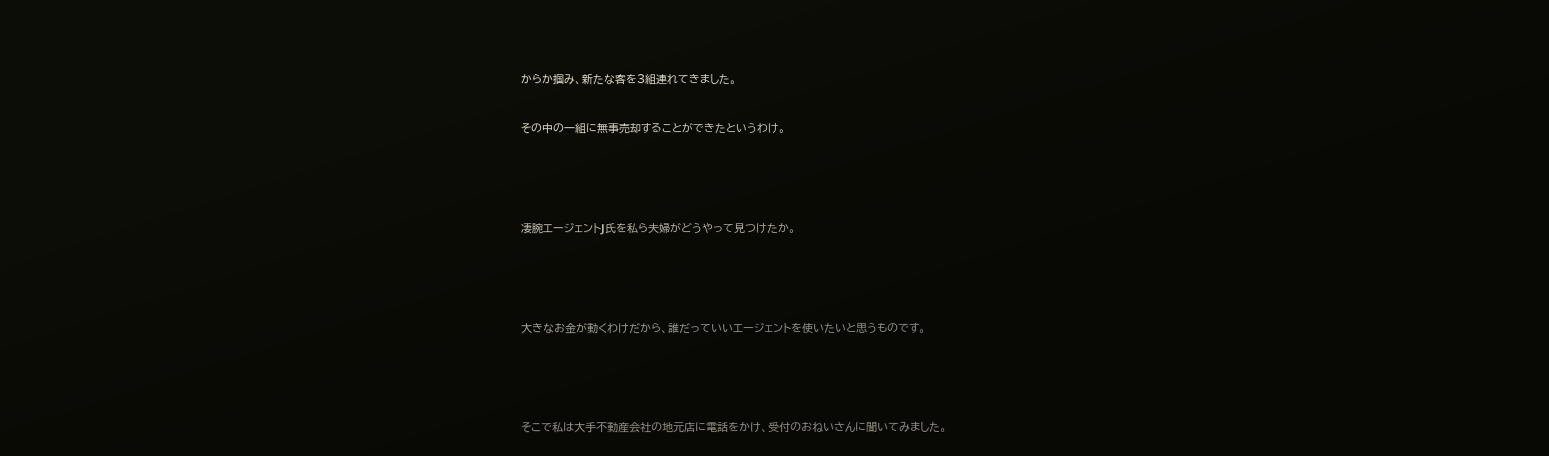からか掴み、新たな客を3組連れてきました。

その中の一組に無事売却することができたというわけ。



凄腕エージェントJ氏を私ら夫婦がどうやって見つけたか。



大きなお金が動くわけだから、誰だっていいエージェントを使いたいと思うものです。



そこで私は大手不動産会社の地元店に電話をかけ、受付のおねいさんに聞いてみました。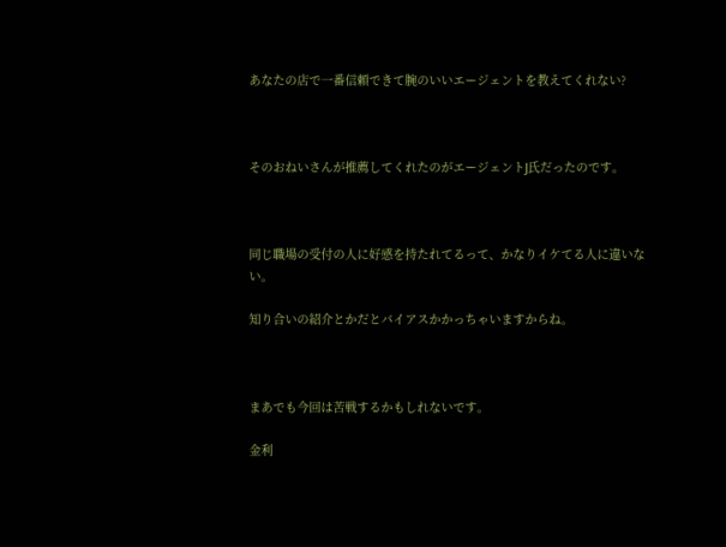あなたの店で一番信頼できて腕のいいエージェントを教えてくれない?



そのおねいさんが推薦してくれたのがエージェントJ氏だったのです。



同じ職場の受付の人に好感を持たれてるって、かなりイケてる人に違いない。

知り合いの紹介とかだとバイアスかかっちゃいますからね。



まあでも今回は苦戦するかもしれないです。

金利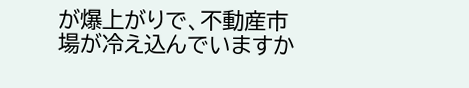が爆上がりで、不動産市場が冷え込んでいますか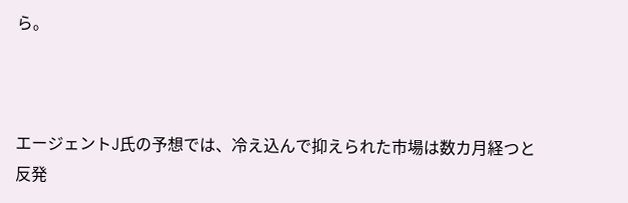ら。



エージェントJ氏の予想では、冷え込んで抑えられた市場は数カ月経つと反発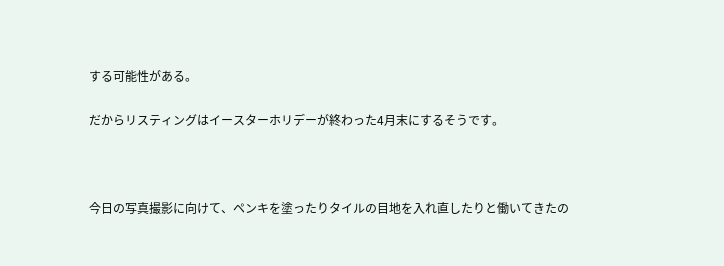する可能性がある。

だからリスティングはイースターホリデーが終わった4月末にするそうです。



今日の写真撮影に向けて、ペンキを塗ったりタイルの目地を入れ直したりと働いてきたの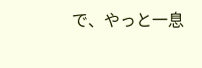で、やっと一息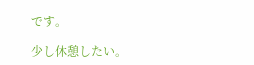です。

少し休憩したい。